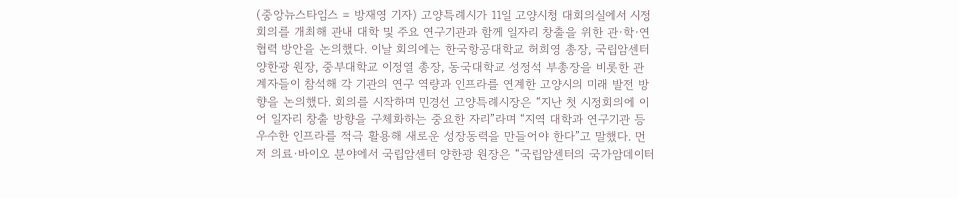(중앙뉴스타임스 = 방재영 기자) 고양특례시가 11일 고양시청 대회의실에서 시정회의를 개최해 관내 대학 및 주요 연구기관과 함께 일자리 창출을 위한 관·학·연 협력 방안을 논의했다. 이날 회의에는 한국항공대학교 허희영 총장, 국립암센터 양한광 원장, 중부대학교 이정열 총장, 동국대학교 성정석 부총장을 비롯한 관계자들이 참석해 각 기관의 연구 역량과 인프라를 연계한 고양시의 미래 발전 방향을 논의했다. 회의를 시작하며 민경선 고양특례시장은 “지난 첫 시정회의에 이어 일자리 창출 방향을 구체화하는 중요한 자리”라며 “지역 대학과 연구기관 등 우수한 인프라를 적극 활용해 새로운 성장동력을 만들어야 한다”고 말했다. 먼저 의료·바이오 분야에서 국립암센터 양한광 원장은 “국립암센터의 국가암데이터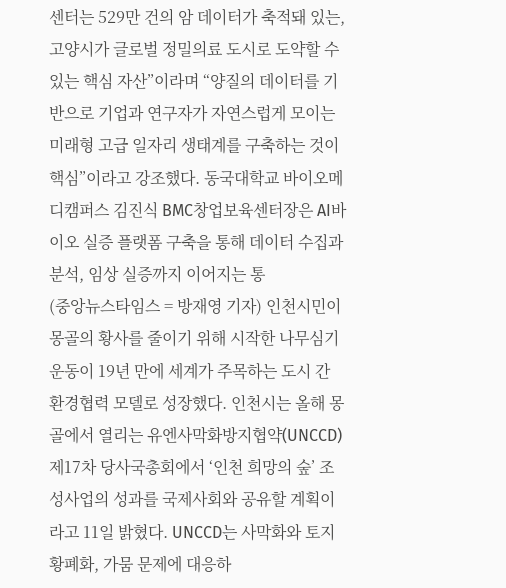센터는 529만 건의 암 데이터가 축적돼 있는, 고양시가 글로벌 정밀의료 도시로 도약할 수 있는 핵심 자산”이라며 “양질의 데이터를 기반으로 기업과 연구자가 자연스럽게 모이는 미래형 고급 일자리 생태계를 구축하는 것이 핵심”이라고 강조했다. 동국대학교 바이오메디캠퍼스 김진식 BMC창업보육센터장은 AI바이오 실증 플랫폼 구축을 통해 데이터 수집과 분석, 임상 실증까지 이어지는 통
(중앙뉴스타임스 = 방재영 기자) 인천시민이 몽골의 황사를 줄이기 위해 시작한 나무심기 운동이 19년 만에 세계가 주목하는 도시 간 환경협력 모델로 성장했다. 인천시는 올해 몽골에서 열리는 유엔사막화방지협약(UNCCD) 제17차 당사국총회에서 ‘인천 희망의 숲’ 조성사업의 성과를 국제사회와 공유할 계획이라고 11일 밝혔다. UNCCD는 사막화와 토지 황폐화, 가뭄 문제에 대응하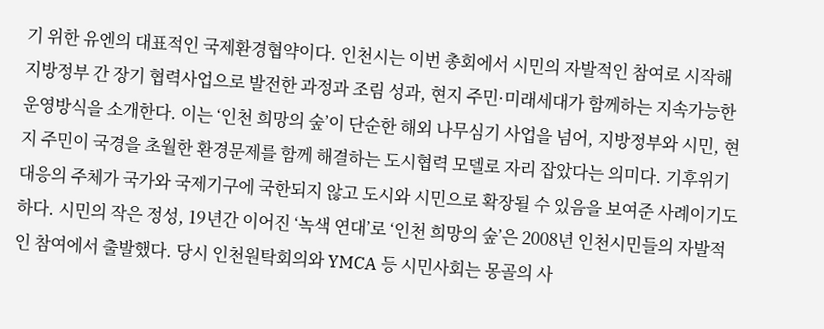기 위한 유엔의 대표적인 국제환경협약이다. 인천시는 이번 총회에서 시민의 자발적인 참여로 시작해 지방정부 간 장기 협력사업으로 발전한 과정과 조림 성과, 현지 주민·미래세대가 함께하는 지속가능한 운영방식을 소개한다. 이는 ‘인천 희망의 숲’이 단순한 해외 나무심기 사업을 넘어, 지방정부와 시민, 현지 주민이 국경을 초월한 환경문제를 함께 해결하는 도시협력 모델로 자리 잡았다는 의미다. 기후위기 대응의 주체가 국가와 국제기구에 국한되지 않고 도시와 시민으로 확장될 수 있음을 보여준 사례이기도 하다. 시민의 작은 정성, 19년간 이어진 ‘녹색 연대’로 ‘인천 희망의 숲’은 2008년 인천시민들의 자발적인 참여에서 출발했다. 당시 인천원탁회의와 YMCA 등 시민사회는 몽골의 사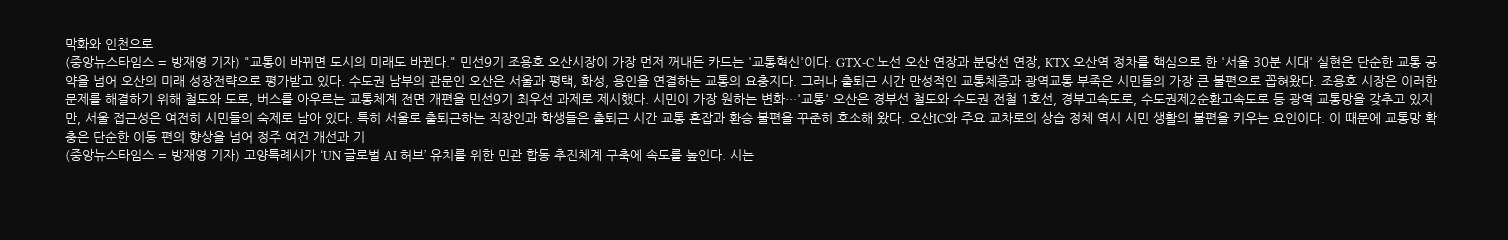막화와 인천으로
(중앙뉴스타임스 = 방재영 기자) "교통이 바뀌면 도시의 미래도 바뀐다." 민선9기 조용호 오산시장이 가장 먼저 꺼내든 카드는 '교통혁신'이다. GTX-C 노선 오산 연장과 분당선 연장, KTX 오산역 정차를 핵심으로 한 '서울 30분 시대' 실현은 단순한 교통 공약을 넘어 오산의 미래 성장전략으로 평가받고 있다. 수도권 남부의 관문인 오산은 서울과 평택, 화성, 용인을 연결하는 교통의 요충지다. 그러나 출퇴근 시간 만성적인 교통체증과 광역교통 부족은 시민들의 가장 큰 불편으로 꼽혀왔다. 조용호 시장은 이러한 문제를 해결하기 위해 철도와 도로, 버스를 아우르는 교통체계 전면 개편을 민선9기 최우선 과제로 제시했다. 시민이 가장 원하는 변화…'교통' 오산은 경부선 철도와 수도권 전철 1호선, 경부고속도로, 수도권제2순환고속도로 등 광역 교통망을 갖추고 있지만, 서울 접근성은 여전히 시민들의 숙제로 남아 있다. 특히 서울로 출퇴근하는 직장인과 학생들은 출퇴근 시간 교통 혼잡과 환승 불편을 꾸준히 호소해 왔다. 오산IC와 주요 교차로의 상습 정체 역시 시민 생활의 불편을 키우는 요인이다. 이 때문에 교통망 확충은 단순한 이동 편의 향상을 넘어 정주 여건 개선과 기
(중앙뉴스타임스 = 방재영 기자) 고양특례시가 ‘UN 글로벌 AI 허브’ 유치를 위한 민관 합동 추진체계 구축에 속도를 높인다. 시는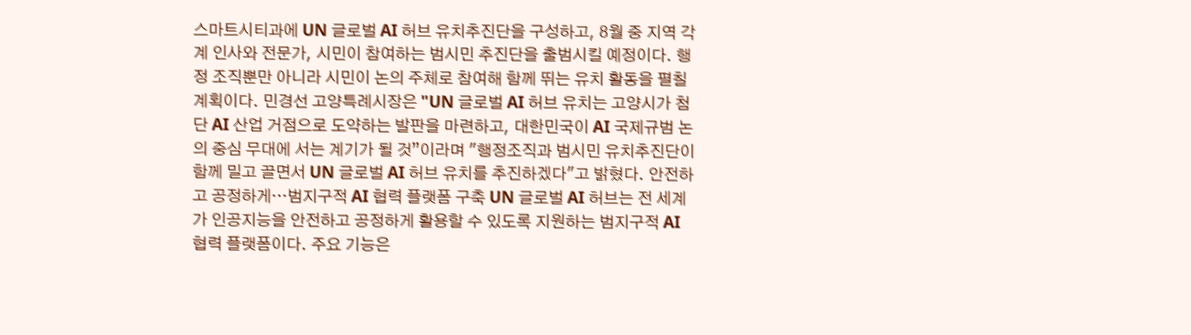스마트시티과에 UN 글로벌 AI 허브 유치추진단을 구성하고, 8월 중 지역 각계 인사와 전문가, 시민이 참여하는 범시민 추진단을 출범시킬 예정이다. 행정 조직뿐만 아니라 시민이 논의 주체로 참여해 함께 뛰는 유치 활동을 펼칠 계획이다. 민경선 고양특례시장은 "UN 글로벌 AI 허브 유치는 고양시가 첨단 AI 산업 거점으로 도약하는 발판을 마련하고, 대한민국이 AI 국제규범 논의 중심 무대에 서는 계기가 될 것”이라며 "행정조직과 범시민 유치추진단이 함께 밀고 끌면서 UN 글로벌 AI 허브 유치를 추진하겠다"고 밝혔다. 안전하고 공정하게…범지구적 AI 협력 플랫폼 구축 UN 글로벌 AI 허브는 전 세계가 인공지능을 안전하고 공정하게 활용할 수 있도록 지원하는 범지구적 AI 협력 플랫폼이다. 주요 기능은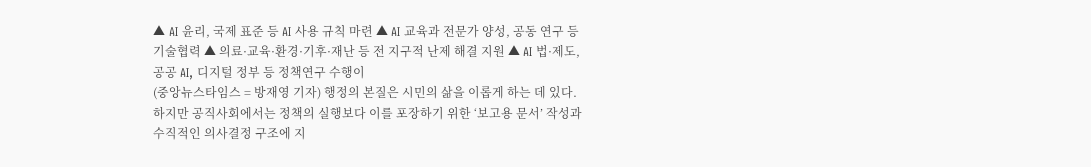▲ AI 윤리, 국제 표준 등 AI 사용 규칙 마련 ▲ AI 교육과 전문가 양성, 공동 연구 등 기술협력 ▲ 의료·교육·환경·기후·재난 등 전 지구적 난제 해결 지원 ▲ AI 법·제도, 공공 AI, 디지털 정부 등 정책연구 수행이
(중앙뉴스타임스 = 방재영 기자) 행정의 본질은 시민의 삶을 이롭게 하는 데 있다. 하지만 공직사회에서는 정책의 실행보다 이를 포장하기 위한 ‘보고용 문서’ 작성과 수직적인 의사결정 구조에 지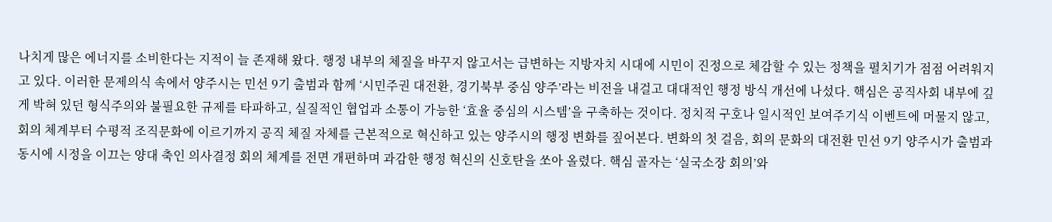나치게 많은 에너지를 소비한다는 지적이 늘 존재해 왔다. 행정 내부의 체질을 바꾸지 않고서는 급변하는 지방자치 시대에 시민이 진정으로 체감할 수 있는 정책을 펼치기가 점점 어려워지고 있다. 이러한 문제의식 속에서 양주시는 민선 9기 출범과 함께 ‘시민주권 대전환, 경기북부 중심 양주’라는 비전을 내걸고 대대적인 행정 방식 개선에 나섰다. 핵심은 공직사회 내부에 깊게 박혀 있던 형식주의와 불필요한 규제를 타파하고, 실질적인 협업과 소통이 가능한 ‘효율 중심의 시스템’을 구축하는 것이다. 정치적 구호나 일시적인 보여주기식 이벤트에 머물지 않고, 회의 체계부터 수평적 조직문화에 이르기까지 공직 체질 자체를 근본적으로 혁신하고 있는 양주시의 행정 변화를 짚어본다. 변화의 첫 걸음, 회의 문화의 대전환 민선 9기 양주시가 출범과 동시에 시정을 이끄는 양대 축인 의사결정 회의 체계를 전면 개편하며 과감한 행정 혁신의 신호탄을 쏘아 올렸다. 핵심 골자는 ‘실국소장 회의’와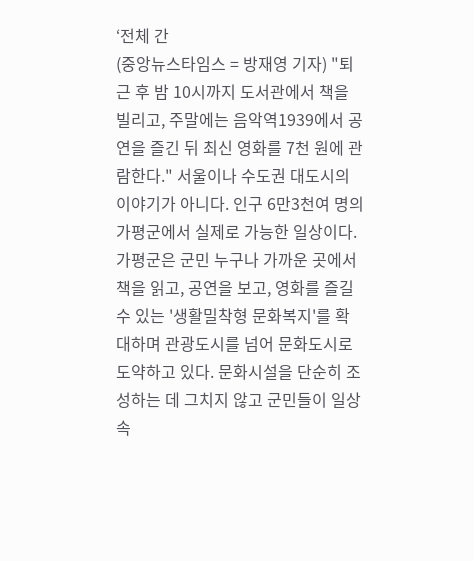‘전체 간
(중앙뉴스타임스 = 방재영 기자) "퇴근 후 밤 10시까지 도서관에서 책을 빌리고, 주말에는 음악역1939에서 공연을 즐긴 뒤 최신 영화를 7천 원에 관람한다." 서울이나 수도권 대도시의 이야기가 아니다. 인구 6만3천여 명의 가평군에서 실제로 가능한 일상이다. 가평군은 군민 누구나 가까운 곳에서 책을 읽고, 공연을 보고, 영화를 즐길 수 있는 '생활밀착형 문화복지'를 확대하며 관광도시를 넘어 문화도시로 도약하고 있다. 문화시설을 단순히 조성하는 데 그치지 않고 군민들이 일상 속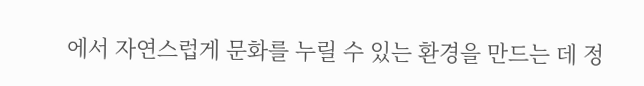에서 자연스럽게 문화를 누릴 수 있는 환경을 만드는 데 정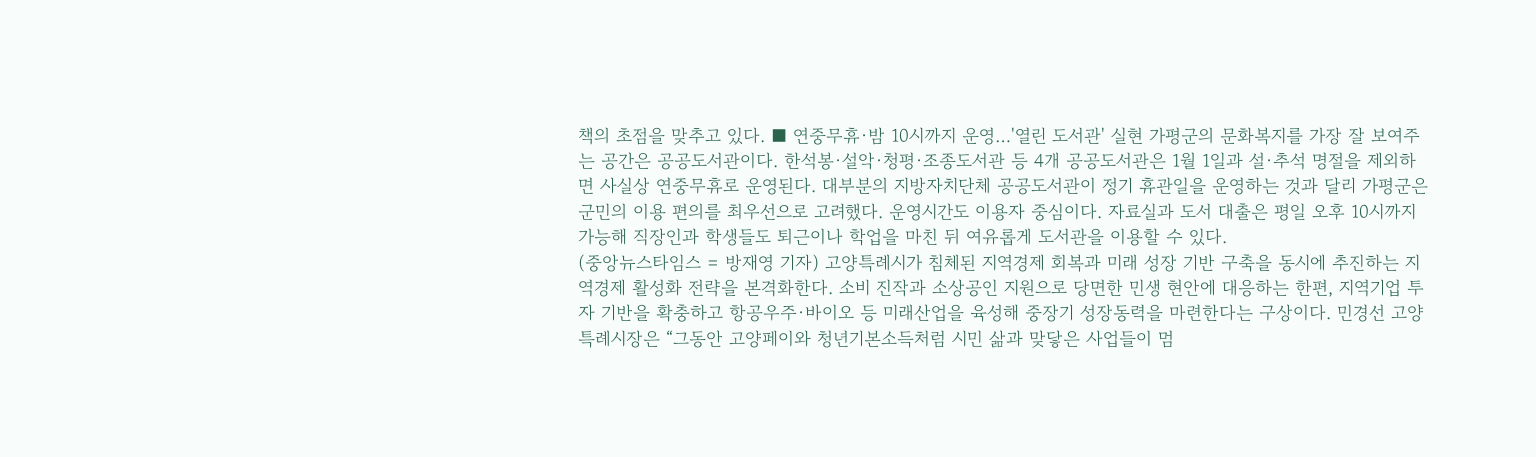책의 초점을 맞추고 있다. ■ 연중무휴·밤 10시까지 운영…'열린 도서관' 실현 가평군의 문화복지를 가장 잘 보여주는 공간은 공공도서관이다. 한석봉·설악·청평·조종도서관 등 4개 공공도서관은 1월 1일과 설·추석 명절을 제외하면 사실상 연중무휴로 운영된다. 대부분의 지방자치단체 공공도서관이 정기 휴관일을 운영하는 것과 달리 가평군은 군민의 이용 편의를 최우선으로 고려했다. 운영시간도 이용자 중심이다. 자료실과 도서 대출은 평일 오후 10시까지 가능해 직장인과 학생들도 퇴근이나 학업을 마친 뒤 여유롭게 도서관을 이용할 수 있다.
(중앙뉴스타임스 = 방재영 기자) 고양특례시가 침체된 지역경제 회복과 미래 성장 기반 구축을 동시에 추진하는 지역경제 활성화 전략을 본격화한다. 소비 진작과 소상공인 지원으로 당면한 민생 현안에 대응하는 한편, 지역기업 투자 기반을 확충하고 항공우주·바이오 등 미래산업을 육성해 중장기 성장동력을 마련한다는 구상이다. 민경선 고양특례시장은 “그동안 고양페이와 청년기본소득처럼 시민 삶과 맞닿은 사업들이 멈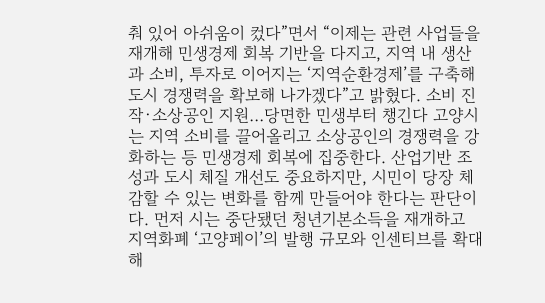춰 있어 아쉬움이 컸다”면서 “이제는 관련 사업들을 재개해 민생경제 회복 기반을 다지고, 지역 내 생산과 소비, 투자로 이어지는 ‘지역순환경제’를 구축해 도시 경쟁력을 확보해 나가겠다”고 밝혔다. 소비 진작·소상공인 지원…당면한 민생부터 챙긴다 고양시는 지역 소비를 끌어올리고 소상공인의 경쟁력을 강화하는 등 민생경제 회복에 집중한다. 산업기반 조성과 도시 체질 개선도 중요하지만, 시민이 당장 체감할 수 있는 변화를 함께 만들어야 한다는 판단이다. 먼저 시는 중단됐던 청년기본소득을 재개하고 지역화폐 ‘고양페이’의 발행 규모와 인센티브를 확대해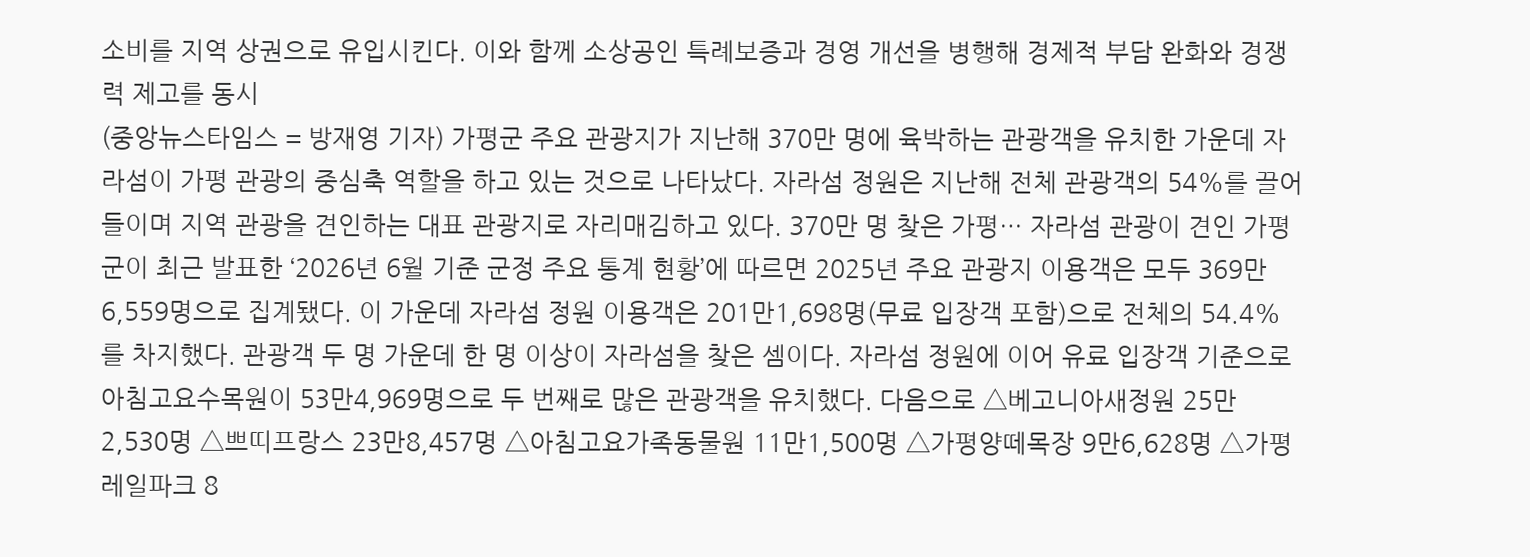소비를 지역 상권으로 유입시킨다. 이와 함께 소상공인 특례보증과 경영 개선을 병행해 경제적 부담 완화와 경쟁력 제고를 동시
(중앙뉴스타임스 = 방재영 기자) 가평군 주요 관광지가 지난해 370만 명에 육박하는 관광객을 유치한 가운데 자라섬이 가평 관광의 중심축 역할을 하고 있는 것으로 나타났다. 자라섬 정원은 지난해 전체 관광객의 54%를 끌어들이며 지역 관광을 견인하는 대표 관광지로 자리매김하고 있다. 370만 명 찾은 가평… 자라섬 관광이 견인 가평군이 최근 발표한 ‘2026년 6월 기준 군정 주요 통계 현황’에 따르면 2025년 주요 관광지 이용객은 모두 369만6,559명으로 집계됐다. 이 가운데 자라섬 정원 이용객은 201만1,698명(무료 입장객 포함)으로 전체의 54.4%를 차지했다. 관광객 두 명 가운데 한 명 이상이 자라섬을 찾은 셈이다. 자라섬 정원에 이어 유료 입장객 기준으로 아침고요수목원이 53만4,969명으로 두 번째로 많은 관광객을 유치했다. 다음으로 △베고니아새정원 25만2,530명 △쁘띠프랑스 23만8,457명 △아침고요가족동물원 11만1,500명 △가평양떼목장 9만6,628명 △가평레일파크 8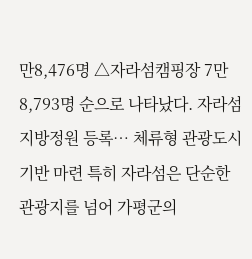만8,476명 △자라섬캠핑장 7만8,793명 순으로 나타났다. 자라섬 지방정원 등록… 체류형 관광도시 기반 마련 특히 자라섬은 단순한 관광지를 넘어 가평군의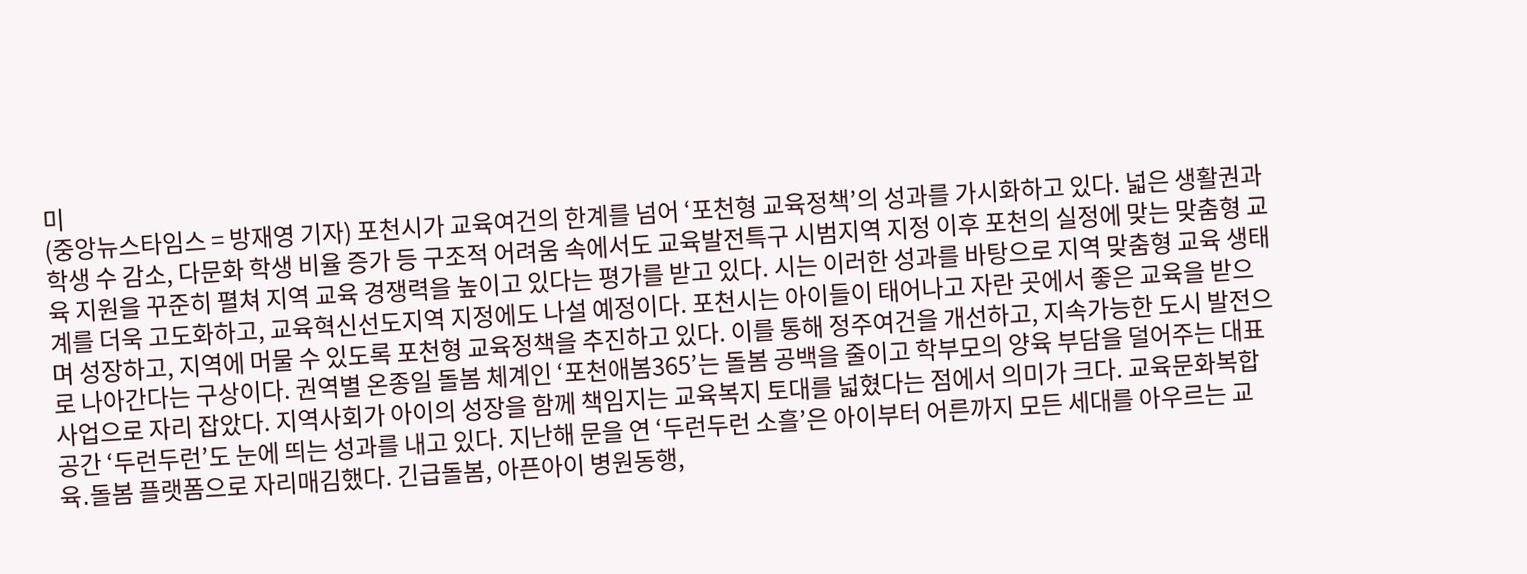미
(중앙뉴스타임스 = 방재영 기자) 포천시가 교육여건의 한계를 넘어 ‘포천형 교육정책’의 성과를 가시화하고 있다. 넓은 생활권과 학생 수 감소, 다문화 학생 비율 증가 등 구조적 어려움 속에서도 교육발전특구 시범지역 지정 이후 포천의 실정에 맞는 맞춤형 교육 지원을 꾸준히 펼쳐 지역 교육 경쟁력을 높이고 있다는 평가를 받고 있다. 시는 이러한 성과를 바탕으로 지역 맞춤형 교육 생태계를 더욱 고도화하고, 교육혁신선도지역 지정에도 나설 예정이다. 포천시는 아이들이 태어나고 자란 곳에서 좋은 교육을 받으며 성장하고, 지역에 머물 수 있도록 포천형 교육정책을 추진하고 있다. 이를 통해 정주여건을 개선하고, 지속가능한 도시 발전으로 나아간다는 구상이다. 권역별 온종일 돌봄 체계인 ‘포천애봄365’는 돌봄 공백을 줄이고 학부모의 양육 부담을 덜어주는 대표 사업으로 자리 잡았다. 지역사회가 아이의 성장을 함께 책임지는 교육복지 토대를 넓혔다는 점에서 의미가 크다. 교육문화복합공간 ‘두런두런’도 눈에 띄는 성과를 내고 있다. 지난해 문을 연 ‘두런두런 소흘’은 아이부터 어른까지 모든 세대를 아우르는 교육․돌봄 플랫폼으로 자리매김했다. 긴급돌봄, 아픈아이 병원동행,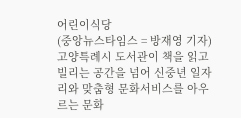어린이식당
(중앙뉴스타임스 = 방재영 기자) 고양특례시 도서관이 책을 읽고 빌리는 공간을 넘어 신중년 일자리와 맞춤형 문화서비스를 아우르는 문화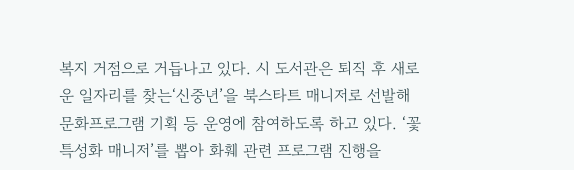복지 거점으로 거듭나고 있다. 시 도서관은 퇴직 후 새로운 일자리를 찾는‘신중년’을 북스타트 매니저로 선발해 문화프로그램 기획 등 운영에 참여하도록 하고 있다. ‘꽃 특성화 매니저’를 뽑아 화훼 관련 프로그램 진행을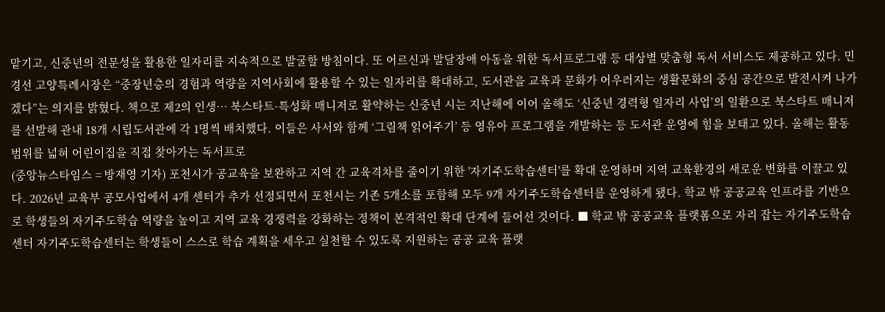맡기고, 신중년의 전문성을 활용한 일자리를 지속적으로 발굴할 방침이다. 또 어르신과 발달장애 아동을 위한 독서프로그램 등 대상별 맞춤형 독서 서비스도 제공하고 있다. 민경선 고양특례시장은 “중장년층의 경험과 역량을 지역사회에 활용할 수 있는 일자리를 확대하고, 도서관을 교육과 문화가 어우러지는 생활문화의 중심 공간으로 발전시켜 나가겠다”는 의지를 밝혔다. 책으로 제2의 인생… 북스타트·특성화 매니저로 활약하는 신중년 시는 지난해에 이어 올해도 ‘신중년 경력형 일자리 사업’의 일환으로 북스타트 매니저를 선발해 관내 18개 시립도서관에 각 1명씩 배치했다. 이들은 사서와 함께 ‘그림책 읽어주기’ 등 영유아 프로그램을 개발하는 등 도서관 운영에 힘을 보태고 있다. 올해는 활동 범위를 넓혀 어린이집을 직접 찾아가는 독서프로
(중앙뉴스타임스 = 방재영 기자) 포천시가 공교육을 보완하고 지역 간 교육격차를 줄이기 위한 '자기주도학습센터'를 확대 운영하며 지역 교육환경의 새로운 변화를 이끌고 있다. 2026년 교육부 공모사업에서 4개 센터가 추가 선정되면서 포천시는 기존 5개소를 포함해 모두 9개 자기주도학습센터를 운영하게 됐다. 학교 밖 공공교육 인프라를 기반으로 학생들의 자기주도학습 역량을 높이고 지역 교육 경쟁력을 강화하는 정책이 본격적인 확대 단계에 들어선 것이다. ■ 학교 밖 공공교육 플랫폼으로 자리 잡는 자기주도학습센터 자기주도학습센터는 학생들이 스스로 학습 계획을 세우고 실천할 수 있도록 지원하는 공공 교육 플랫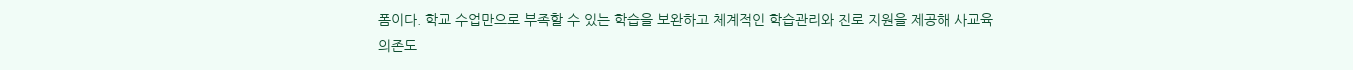폼이다. 학교 수업만으로 부족할 수 있는 학습을 보완하고 체계적인 학습관리와 진로 지원을 제공해 사교육 의존도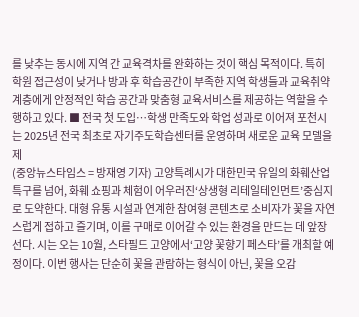를 낮추는 동시에 지역 간 교육격차를 완화하는 것이 핵심 목적이다. 특히 학원 접근성이 낮거나 방과 후 학습공간이 부족한 지역 학생들과 교육취약계층에게 안정적인 학습 공간과 맞춤형 교육서비스를 제공하는 역할을 수행하고 있다. ■ 전국 첫 도입…학생 만족도와 학업 성과로 이어져 포천시는 2025년 전국 최초로 자기주도학습센터를 운영하며 새로운 교육 모델을 제
(중앙뉴스타임스 = 방재영 기자) 고양특례시가 대한민국 유일의 화훼산업특구를 넘어, 화훼 쇼핑과 체험이 어우러진‘상생형 리테일테인먼트’중심지로 도약한다. 대형 유통 시설과 연계한 참여형 콘텐츠로 소비자가 꽃을 자연스럽게 접하고 즐기며, 이를 구매로 이어갈 수 있는 환경을 만드는 데 앞장선다. 시는 오는 10월, 스타필드 고양에서‘고양 꽃향기 페스타’를 개최할 예정이다. 이번 행사는 단순히 꽃을 관람하는 형식이 아닌, 꽃을 오감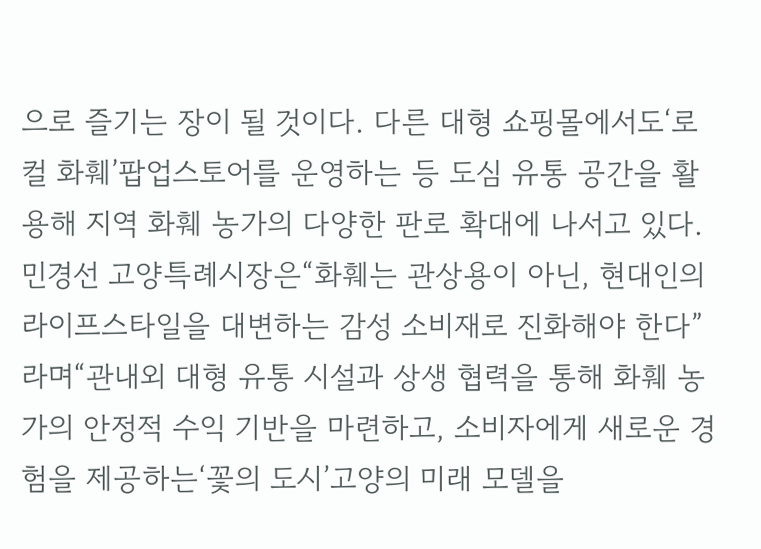으로 즐기는 장이 될 것이다. 다른 대형 쇼핑몰에서도‘로컬 화훼’팝업스토어를 운영하는 등 도심 유통 공간을 활용해 지역 화훼 농가의 다양한 판로 확대에 나서고 있다. 민경선 고양특례시장은“화훼는 관상용이 아닌, 현대인의 라이프스타일을 대변하는 감성 소비재로 진화해야 한다”라며“관내외 대형 유통 시설과 상생 협력을 통해 화훼 농가의 안정적 수익 기반을 마련하고, 소비자에게 새로운 경험을 제공하는‘꽃의 도시’고양의 미래 모델을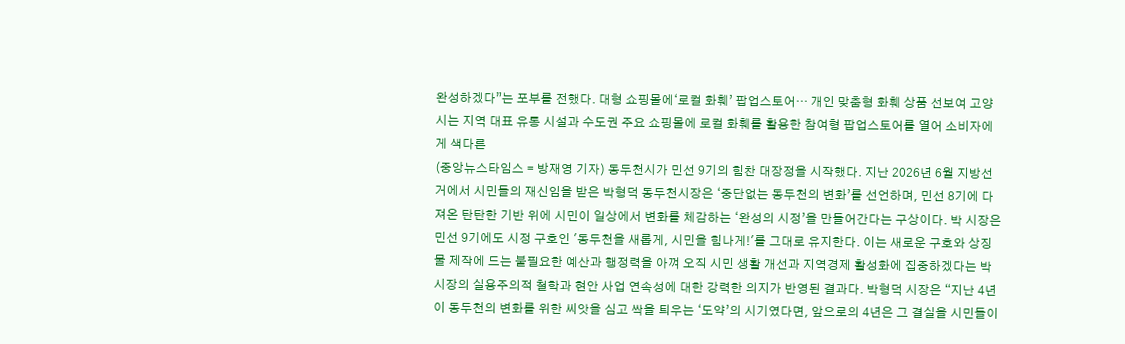완성하겠다”는 포부를 전했다. 대형 쇼핑몰에‘로컬 화훼’ 팝업스토어… 개인 맞춤형 화훼 상품 선보여 고양시는 지역 대표 유통 시설과 수도권 주요 쇼핑몰에 로컬 화훼를 활용한 참여형 팝업스토어를 열어 소비자에게 색다른
(중앙뉴스타임스 = 방재영 기자) 동두천시가 민선 9기의 힘찬 대장정을 시작했다. 지난 2026년 6월 지방선거에서 시민들의 재신임을 받은 박형덕 동두천시장은 ‘중단없는 동두천의 변화’를 선언하며, 민선 8기에 다져온 탄탄한 기반 위에 시민이 일상에서 변화를 체감하는 ‘완성의 시정’을 만들어간다는 구상이다. 박 시장은 민선 9기에도 시정 구호인 '동두천을 새롭게, 시민을 힘나게!'를 그대로 유지한다. 이는 새로운 구호와 상징물 제작에 드는 불필요한 예산과 행정력을 아껴 오직 시민 생활 개선과 지역경제 활성화에 집중하겠다는 박 시장의 실용주의적 철학과 현안 사업 연속성에 대한 강력한 의지가 반영된 결과다. 박형덕 시장은 “지난 4년이 동두천의 변화를 위한 씨앗을 심고 싹을 틔우는 ‘도약’의 시기였다면, 앞으로의 4년은 그 결실을 시민들이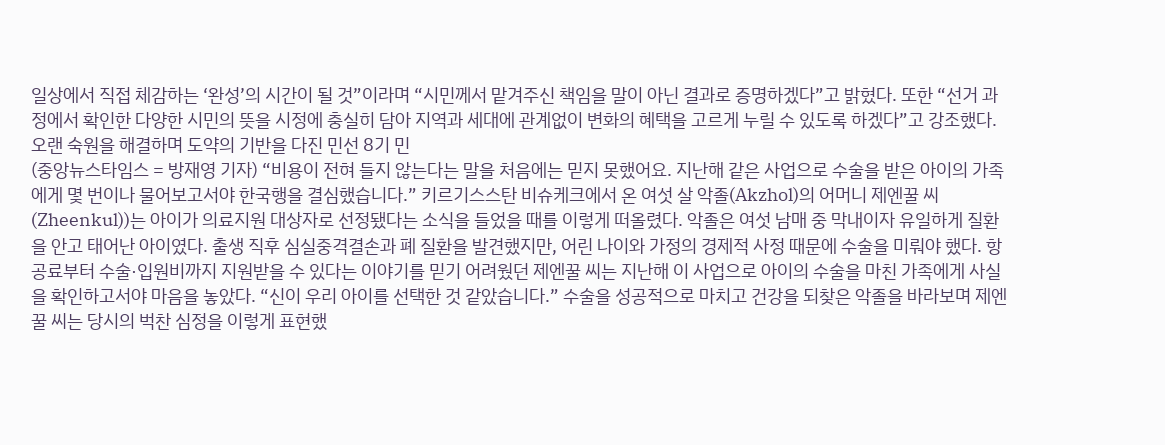일상에서 직접 체감하는 ‘완성’의 시간이 될 것”이라며 “시민께서 맡겨주신 책임을 말이 아닌 결과로 증명하겠다”고 밝혔다. 또한 “선거 과정에서 확인한 다양한 시민의 뜻을 시정에 충실히 담아 지역과 세대에 관계없이 변화의 혜택을 고르게 누릴 수 있도록 하겠다”고 강조했다. 오랜 숙원을 해결하며 도약의 기반을 다진 민선 8기 민
(중앙뉴스타임스 = 방재영 기자) “비용이 전혀 들지 않는다는 말을 처음에는 믿지 못했어요. 지난해 같은 사업으로 수술을 받은 아이의 가족에게 몇 번이나 물어보고서야 한국행을 결심했습니다.” 키르기스스탄 비슈케크에서 온 여섯 살 악졸(Akzhol)의 어머니 제엔꿀 씨(Zheenkul))는 아이가 의료지원 대상자로 선정됐다는 소식을 들었을 때를 이렇게 떠올렸다. 악졸은 여섯 남매 중 막내이자 유일하게 질환을 안고 태어난 아이였다. 출생 직후 심실중격결손과 폐 질환을 발견했지만, 어린 나이와 가정의 경제적 사정 때문에 수술을 미뤄야 했다. 항공료부터 수술·입원비까지 지원받을 수 있다는 이야기를 믿기 어려웠던 제엔꿀 씨는 지난해 이 사업으로 아이의 수술을 마친 가족에게 사실을 확인하고서야 마음을 놓았다. “신이 우리 아이를 선택한 것 같았습니다.” 수술을 성공적으로 마치고 건강을 되찾은 악졸을 바라보며 제엔꿀 씨는 당시의 벅찬 심정을 이렇게 표현했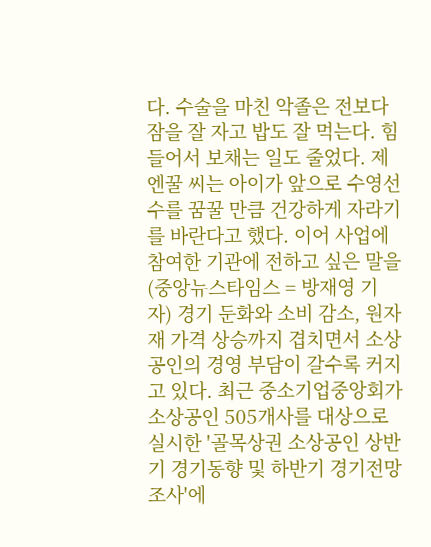다. 수술을 마친 악졸은 전보다 잠을 잘 자고 밥도 잘 먹는다. 힘들어서 보채는 일도 줄었다. 제엔꿀 씨는 아이가 앞으로 수영선수를 꿈꿀 만큼 건강하게 자라기를 바란다고 했다. 이어 사업에 참여한 기관에 전하고 싶은 말을
(중앙뉴스타임스 = 방재영 기자) 경기 둔화와 소비 감소, 원자재 가격 상승까지 겹치면서 소상공인의 경영 부담이 갈수록 커지고 있다. 최근 중소기업중앙회가 소상공인 505개사를 대상으로 실시한 '골목상권 소상공인 상반기 경기동향 및 하반기 경기전망 조사'에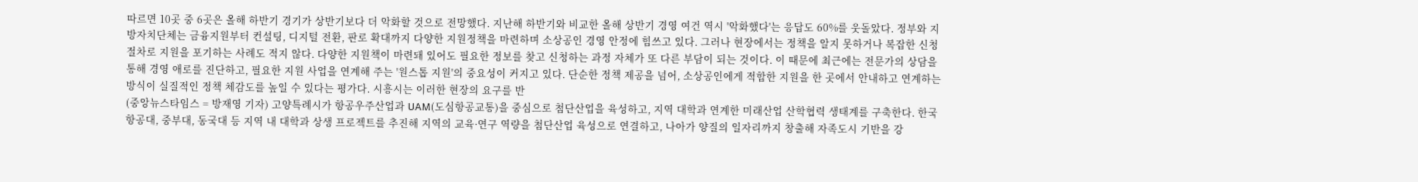따르면 10곳 중 6곳은 올해 하반기 경기가 상반기보다 더 악화할 것으로 전망했다. 지난해 하반기와 비교한 올해 상반기 경영 여건 역시 '악화했다'는 응답도 60%를 웃돌았다. 정부와 지방자치단체는 금융지원부터 컨설팅, 디지털 전환, 판로 확대까지 다양한 지원정책을 마련하며 소상공인 경영 안정에 힘쓰고 있다. 그러나 현장에서는 정책을 알지 못하거나 복잡한 신청 절차로 지원을 포기하는 사례도 적지 않다. 다양한 지원책이 마련돼 있어도 필요한 정보를 찾고 신청하는 과정 자체가 또 다른 부담이 되는 것이다. 이 때문에 최근에는 전문가의 상담을 통해 경영 애로를 진단하고, 필요한 지원 사업을 연계해 주는 '원스톱 지원'의 중요성이 커지고 있다. 단순한 정책 제공을 넘어, 소상공인에게 적합한 지원을 한 곳에서 안내하고 연계하는 방식이 실질적인 정책 체감도를 높일 수 있다는 평가다. 시흥시는 이러한 현장의 요구를 반
(중앙뉴스타임스 = 방재영 기자) 고양특례시가 항공우주산업과 UAM(도심항공교통)을 중심으로 첨단산업을 육성하고, 지역 대학과 연계한 미래산업 산학협력 생태계를 구축한다. 한국항공대, 중부대, 동국대 등 지역 내 대학과 상생 프로젝트를 추진해 지역의 교육·연구 역량을 첨단산업 육성으로 연결하고, 나아가 양질의 일자리까지 창출해 자족도시 기반을 강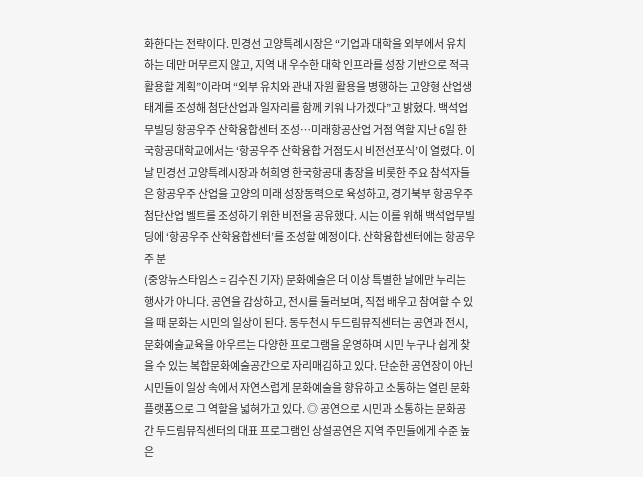화한다는 전략이다. 민경선 고양특례시장은 “기업과 대학을 외부에서 유치하는 데만 머무르지 않고, 지역 내 우수한 대학 인프라를 성장 기반으로 적극 활용할 계획”이라며 “외부 유치와 관내 자원 활용을 병행하는 고양형 산업생태계를 조성해 첨단산업과 일자리를 함께 키워 나가겠다”고 밝혔다. 백석업무빌딩 항공우주 산학융합센터 조성…미래항공산업 거점 역할 지난 6일 한국항공대학교에서는 ‘항공우주 산학융합 거점도시 비전선포식’이 열렸다. 이날 민경선 고양특례시장과 허희영 한국항공대 총장을 비롯한 주요 참석자들은 항공우주 산업을 고양의 미래 성장동력으로 육성하고, 경기북부 항공우주 첨단산업 벨트를 조성하기 위한 비전을 공유했다. 시는 이를 위해 백석업무빌딩에 ‘항공우주 산학융합센터’를 조성할 예정이다. 산학융합센터에는 항공우주 분
(중앙뉴스타임스 = 김수진 기자) 문화예술은 더 이상 특별한 날에만 누리는 행사가 아니다. 공연을 감상하고, 전시를 둘러보며, 직접 배우고 참여할 수 있을 때 문화는 시민의 일상이 된다. 동두천시 두드림뮤직센터는 공연과 전시, 문화예술교육을 아우르는 다양한 프로그램을 운영하며 시민 누구나 쉽게 찾을 수 있는 복합문화예술공간으로 자리매김하고 있다. 단순한 공연장이 아닌 시민들이 일상 속에서 자연스럽게 문화예술을 향유하고 소통하는 열린 문화 플랫폼으로 그 역할을 넓혀가고 있다. ◎ 공연으로 시민과 소통하는 문화공간 두드림뮤직센터의 대표 프로그램인 상설공연은 지역 주민들에게 수준 높은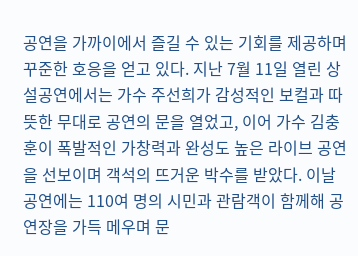공연을 가까이에서 즐길 수 있는 기회를 제공하며 꾸준한 호응을 얻고 있다. 지난 7월 11일 열린 상설공연에서는 가수 주선희가 감성적인 보컬과 따뜻한 무대로 공연의 문을 열었고, 이어 가수 김충훈이 폭발적인 가창력과 완성도 높은 라이브 공연을 선보이며 객석의 뜨거운 박수를 받았다. 이날 공연에는 110여 명의 시민과 관람객이 함께해 공연장을 가득 메우며 문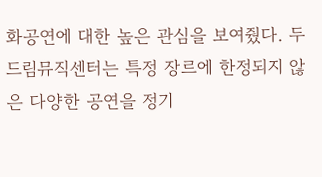화공연에 대한 높은 관심을 보여줬다. 두드림뮤직센터는 특정 장르에 한정되지 않은 다양한 공연을 정기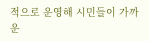적으로 운영해 시민들이 가까운